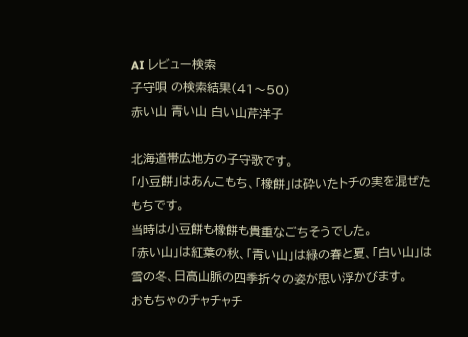AI レビュー検索
子守唄 の検索結果(41〜50)
赤い山 青い山 白い山芹洋子

北海道帯広地方の子守歌です。
「小豆餅」はあんこもち、「橡餅」は砕いたトチの実を混ぜたもちです。
当時は小豆餅も橡餅も貴重なごちそうでした。
「赤い山」は紅葉の秋、「青い山」は緑の春と夏、「白い山」は雪の冬、日高山脈の四季折々の姿が思い浮かびます。
おもちゃのチャチャチ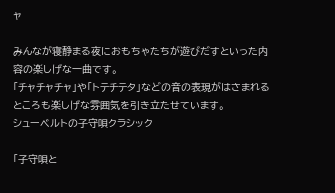ャ

みんなが寝静まる夜におもちゃたちが遊びだすといった内容の楽しげな一曲です。
「チャチャチャ」や「トテチテタ」などの音の表現がはさまれるところも楽しげな雰囲気を引き立たせています。
シューベルトの子守唄クラシック

「子守唄と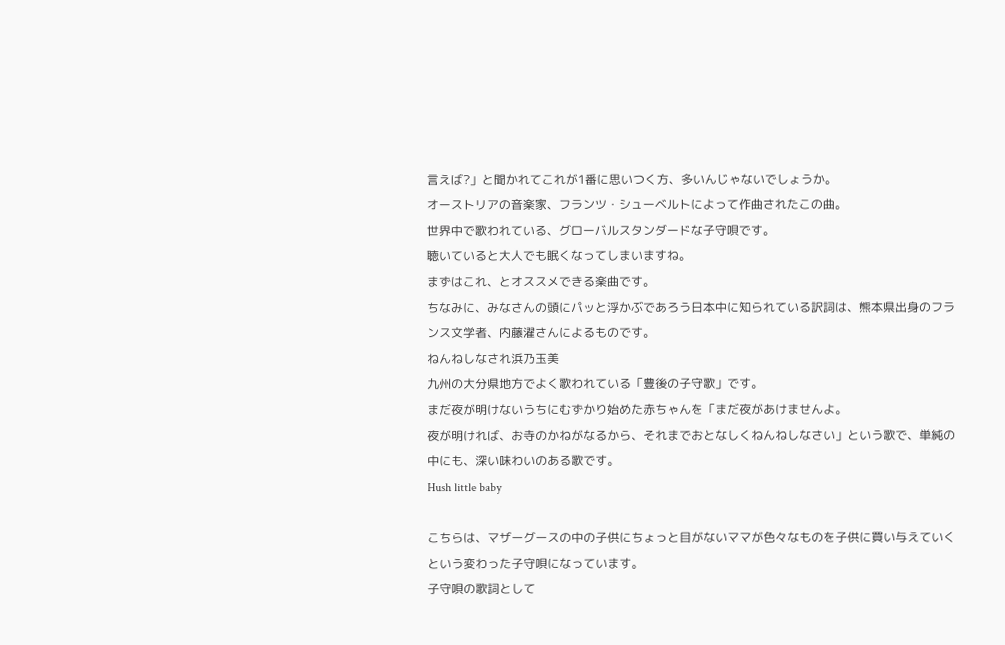言えば?」と聞かれてこれが1番に思いつく方、多いんじゃないでしょうか。
オーストリアの音楽家、フランツ・シューベルトによって作曲されたこの曲。
世界中で歌われている、グローバルスタンダードな子守唄です。
聴いていると大人でも眠くなってしまいますね。
まずはこれ、とオススメできる楽曲です。
ちなみに、みなさんの頭にパッと浮かぶであろう日本中に知られている訳詞は、熊本県出身のフランス文学者、内藤濯さんによるものです。
ねんねしなされ浜乃玉美
九州の大分県地方でよく歌われている「豊後の子守歌」です。
まだ夜が明けないうちにむずかり始めた赤ちゃんを「まだ夜があけませんよ。
夜が明ければ、お寺のかねがなるから、それまでおとなしくねんねしなさい」という歌で、単純の中にも、深い味わいのある歌です。
Hush little baby

こちらは、マザーグースの中の子供にちょっと目がないママが色々なものを子供に買い与えていくという変わった子守唄になっています。
子守唄の歌詞として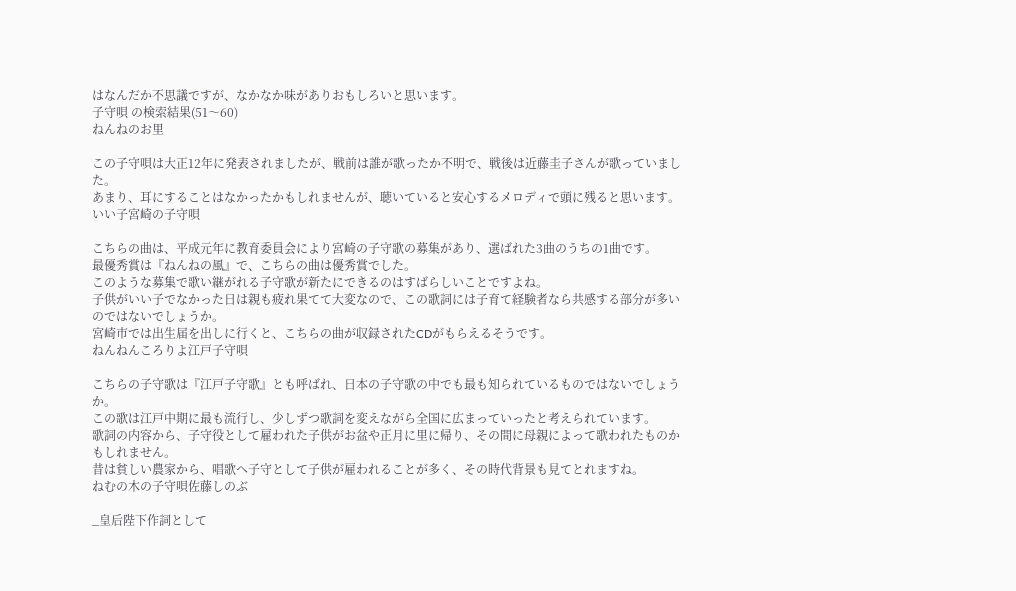はなんだか不思議ですが、なかなか味がありおもしろいと思います。
子守唄 の検索結果(51〜60)
ねんねのお里

この子守唄は大正12年に発表されましたが、戦前は誰が歌ったか不明で、戦後は近藤圭子さんが歌っていました。
あまり、耳にすることはなかったかもしれませんが、聴いていると安心するメロディで頭に残ると思います。
いい子宮崎の子守唄

こちらの曲は、平成元年に教育委員会により宮崎の子守歌の募集があり、選ばれた3曲のうちの1曲です。
最優秀賞は『ねんねの風』で、こちらの曲は優秀賞でした。
このような募集で歌い継がれる子守歌が新たにできるのはすばらしいことですよね。
子供がいい子でなかった日は親も疲れ果てて大変なので、この歌詞には子育て経験者なら共感する部分が多いのではないでしょうか。
宮崎市では出生届を出しに行くと、こちらの曲が収録されたCDがもらえるそうです。
ねんねんころりよ江戸子守唄

こちらの子守歌は『江戸子守歌』とも呼ばれ、日本の子守歌の中でも最も知られているものではないでしょうか。
この歌は江戸中期に最も流行し、少しずつ歌詞を変えながら全国に広まっていったと考えられています。
歌詞の内容から、子守役として雇われた子供がお盆や正月に里に帰り、その間に母親によって歌われたものかもしれません。
昔は貧しい農家から、唱歌へ子守として子供が雇われることが多く、その時代背景も見てとれますね。
ねむの木の子守唄佐藤しのぶ

_皇后陛下作詞として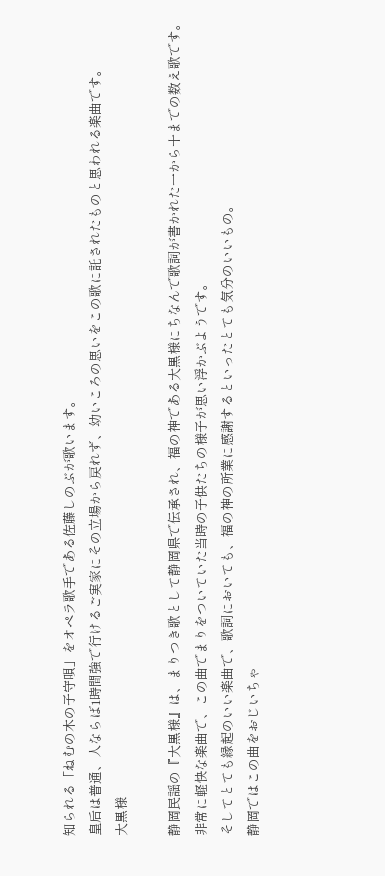知られる「ねむの木の子守唄」をオペラ歌手である佐藤しのぶが歌います。
皇后は普通、人ならば1時間強で行けるご実家にその立場から戻れず、幼いころの思いをこの歌に託されたものと思われる楽曲です。
大黒様

静岡民謡の『大黒様』は、まりつき歌として静岡県で伝承され、福の神である大黒様にちなんで歌詞が書かれた一から十までの数え歌です。
非常に軽快な楽曲で、この曲でまりをついていた当時の子供たちの様子が思い浮かぶようです。
そしてとても縁起のいい楽曲で、歌詞においても、福の神の所業に感謝するといったとても気分のいいもの。
静岡ではこの曲をおじいちゃ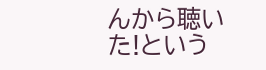んから聴いた!という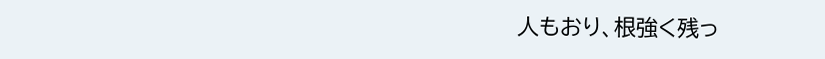人もおり、根強く残っ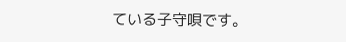ている子守唄です。